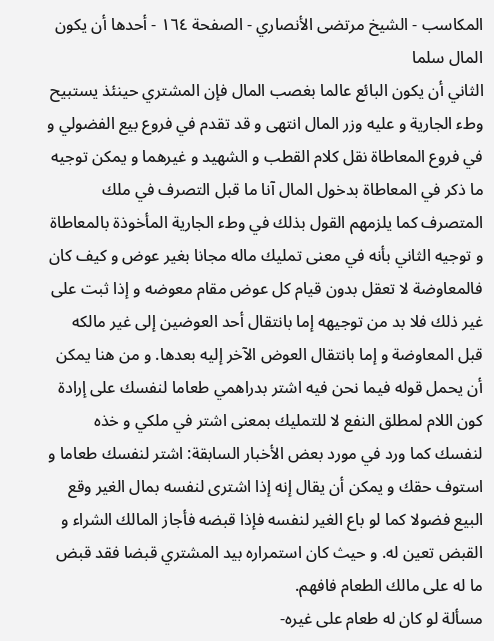المكاسب - الشيخ مرتضى الأنصاري - الصفحة ١٦٤ - أحدها أن يكون المال سلما
الثاني أن يكون البائع عالما بغصب المال فإن المشتري حينئذ يستبيح وطء الجارية و عليه وزر المال انتهى و قد تقدم في فروع بيع الفضولي و في فروع المعاطاة نقل كلام القطب و الشهيد و غيرهما و يمكن توجيه ما ذكر في المعاطاة بدخول المال آنا ما قبل التصرف في ملك المتصرف كما يلزمهم القول بذلك في وطء الجارية المأخوذة بالمعاطاة و توجيه الثاني بأنه في معنى تمليك ماله مجانا بغير عوض و كيف كان فالمعاوضة لا تعقل بدون قيام كل عوض مقام معوضه و إذا ثبت على غير ذلك فلا بد من توجيهه إما بانتقال أحد العوضين إلى غير مالكه قبل المعاوضة و إما بانتقال العوض الآخر إليه بعدها. و من هنا يمكن أن يحمل قوله فيما نحن فيه اشتر بدراهمي طعاما لنفسك على إرادة كون اللام لمطلق النفع لا للتمليك بمعنى اشتر في ملكي و خذه لنفسك كما ورد في مورد بعض الأخبار السابقة: اشتر لنفسك طعاما و استوف حقك و يمكن أن يقال إنه إذا اشترى لنفسه بمال الغير وقع البيع فضولا كما لو باع الغير لنفسه فإذا قبضه فأجاز المالك الشراء و القبض تعين له. و حيث كان استمراره بيد المشتري قبضا فقد قبض ما له على مالك الطعام فافهم.
مسألة لو كان له طعام على غيره-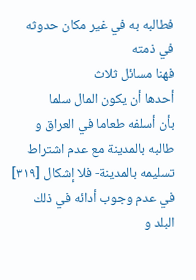فطالبه به في غير مكان حدوثه في ذمته
فهنا مسائل ثلاث
أحدها أن يكون المال سلما
بأن أسلفه طعاما في العراق و طالبه بالمدينة مع عدم اشتراط تسليمه بالمدينة- فلا إشكال [٣١٩] في عدم وجوب أدائه في ذلك البلد و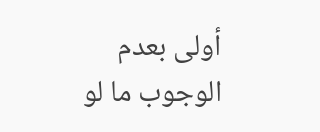أولى بعدم الوجوب ما لو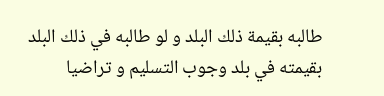طالبه بقيمة ذلك البلد و لو طالبه في ذلك البلد بقيمته في بلد وجوب التسليم و تراضيا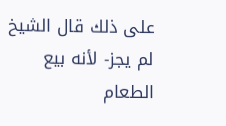على ذلك قال الشيخ لم يجز- لأنه بيع الطعام